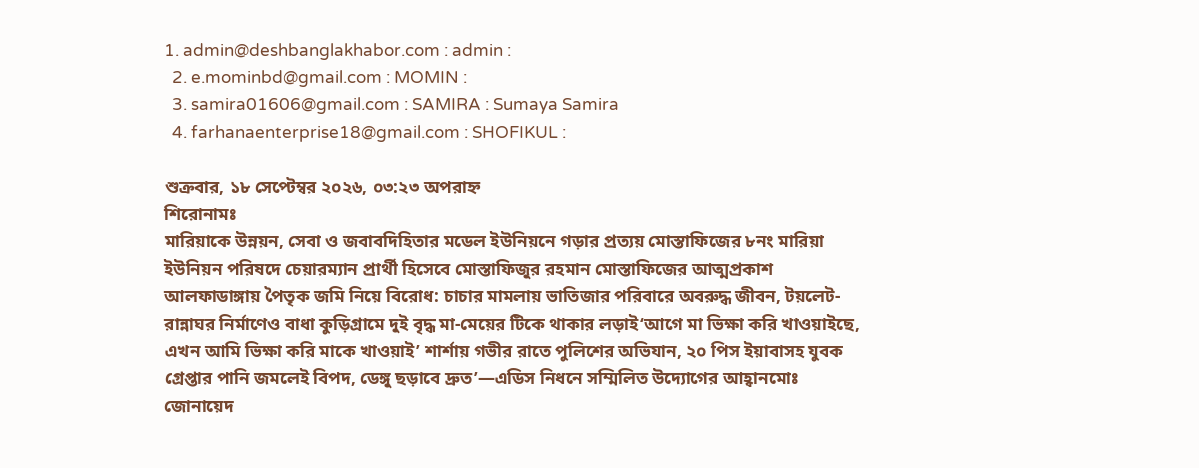1. admin@deshbanglakhabor.com : admin :
  2. e.mominbd@gmail.com : MOMIN :
  3. samira01606@gmail.com : SAMIRA : Sumaya Samira
  4. farhanaenterprise18@gmail.com : SHOFIKUL :

শুক্রবার, ১৮ সেপ্টেম্বর ২০২৬, ০৩:২৩ অপরাহ্ন
শিরোনামঃ
মারিয়াকে উন্নয়ন, সেবা ও জবাবদিহিতার মডেল ইউনিয়নে গড়ার প্রত্যয় মোস্তাফিজের ৮নং মারিয়া ইউনিয়ন পরিষদে চেয়ারম্যান প্রার্থী হিসেবে মোস্তাফিজুর রহমান মোস্তাফিজের আত্মপ্রকাশ আলফাডাঙ্গায় পৈতৃক জমি নিয়ে বিরোধ: চাচার মামলায় ভাতিজার পরিবারে অবরুদ্ধ জীবন, টয়লেট-রান্নাঘর নির্মাণেও বাধা কুড়িগ্রামে দুই বৃদ্ধ মা-মেয়ের টিকে থাকার লড়াই‘আগে মা ভিক্ষা করি খাওয়াইছে, এখন আমি ভিক্ষা করি মাকে খাওয়াই’ শার্শায় গভীর রাতে পুলিশের অভিযান, ২০ পিস ইয়াবাসহ যুবক গ্রেপ্তার পানি জমলেই বিপদ, ডেঙ্গু ছড়াবে দ্রুত’—এডিস নিধনে সম্মিলিত উদ্যোগের আহ্বানমোঃ জোনায়েদ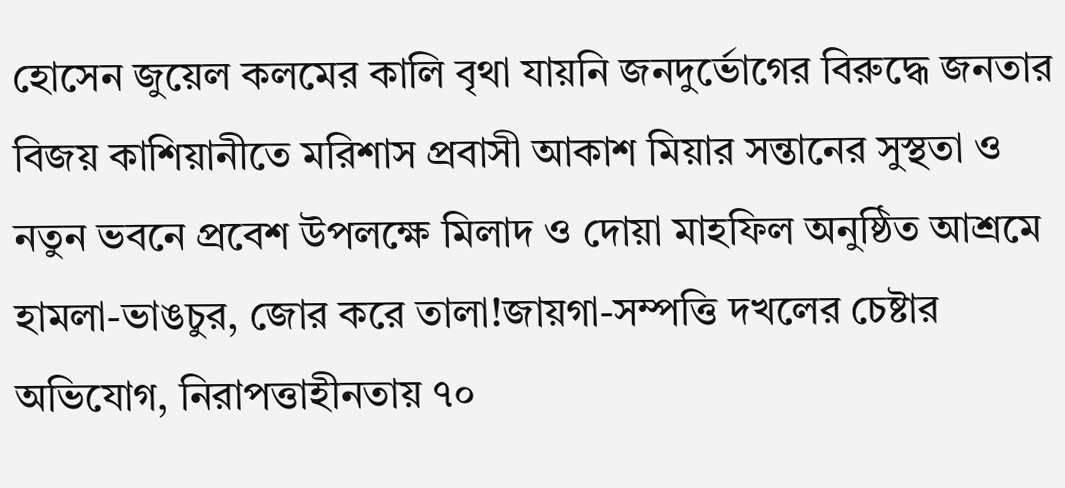হোসেন জুয়েল কলমের কালি বৃথা যায়নি জনদুর্ভোগের বিরুদ্ধে জনতার বিজয় কাশিয়ানীতে মরিশাস প্রবাসী আকাশ মিয়ার সন্তানের সুস্থতা ও নতুন ভবনে প্রবেশ উপলক্ষে মিলাদ ও দোয়া মাহফিল অনুষ্ঠিত আশ্রমে হামলা-ভাঙচুর, জোর করে তালা!জায়গা-সম্পত্তি দখলের চেষ্টার অভিযোগ, নিরাপত্তাহীনতায় ৭০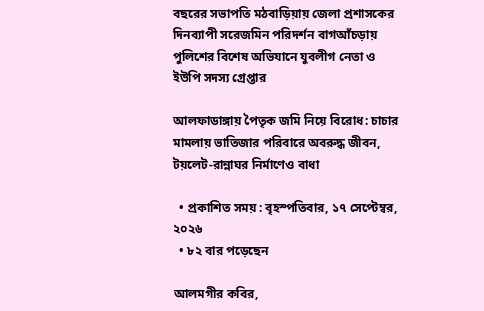বছরের সভাপতি মঠবাড়িয়ায় জেলা প্রশাসকের দিনব্যাপী সরেজমিন পরিদর্শন বাগআঁচড়ায় পুলিশের বিশেষ অভিযানে যুবলীগ নেতা ও ইউপি সদস্য গ্রেপ্তার

আলফাডাঙ্গায় পৈতৃক জমি নিয়ে বিরোধ: চাচার মামলায় ভাতিজার পরিবারে অবরুদ্ধ জীবন, টয়লেট-রান্নাঘর নির্মাণেও বাধা

  • প্রকাশিত সময় : বৃহস্পতিবার, ১৭ সেপ্টেম্বর, ২০২৬
  • ৮২ বার পড়েছেন

আলমগীর কবির,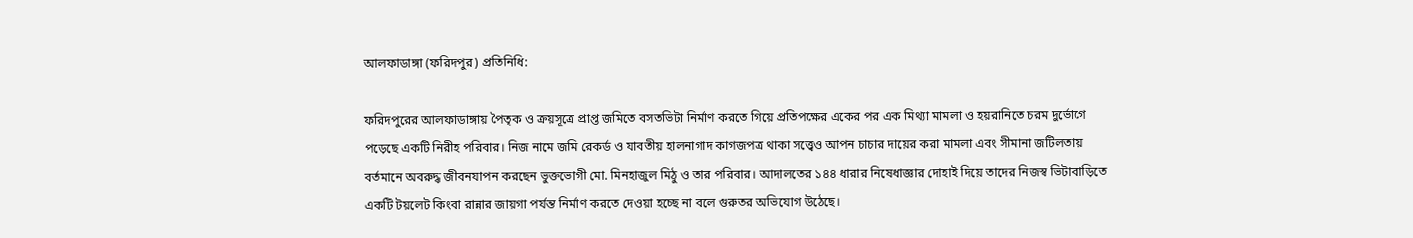আলফাডাঙ্গা (ফরিদপুর) প্রতিনিধি:

ফরিদপুরের আলফাডাঙ্গায় পৈতৃক ও ক্রয়সূত্রে প্রাপ্ত জমিতে বসতভিটা নির্মাণ করতে গিয়ে প্রতিপক্ষের একের পর এক মিথ্যা মামলা ও হয়রানিতে চরম দুর্ভোগে পড়েছে একটি নিরীহ পরিবার। নিজ নামে জমি রেকর্ড ও যাবতীয় হালনাগাদ কাগজপত্র থাকা সত্ত্বেও আপন চাচার দায়ের করা মামলা এবং সীমানা জটিলতায় বর্তমানে অবরুদ্ধ জীবনযাপন করছেন ভুক্তভোগী মো. মিনহাজুল মিঠু ও তার পরিবার। আদালতের ১৪৪ ধারার নিষেধাজ্ঞার দোহাই দিয়ে তাদের নিজস্ব ভিটাবাড়িতে একটি টয়লেট কিংবা রান্নার জায়গা পর্যন্ত নির্মাণ করতে দেওয়া হচ্ছে না বলে গুরুতর অভিযোগ উঠেছে।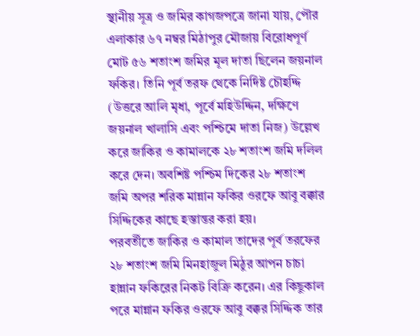স্থানীয় সূত্র ও জমির কাগজপত্রে জানা যায়, পৌর এলাকার ৬৭ নম্বর মিঠাপুর মৌজায় বিরোধপূর্ণ মোট ৫৬ শতাংশ জমির মূল দাতা ছিলেন জয়নাল ফকির। তিনি পূর্ব তরফ থেকে নির্দিষ্ট চৌহদ্দি (উত্তরে আলি মৃধা, পূর্বে মহিউদ্দিন, দক্ষিণে জয়নাল খালাসি এবং পশ্চিমে দাতা নিজ) উল্লেখ করে জাকির ও কামালকে ২৮ শতাংশ জমি দলিল করে দেন। অবশিষ্ট পশ্চিম দিকের ২৮ শতাংশ জমি অপর শরিক মান্নান ফকির ওরফে আবু বক্কার সিদ্দিকের কাছে হস্তান্তর করা হয়।
পরবর্তীতে জাকির ও কামাল তাদের পূর্ব তরফের ২৮ শতাংশ জমি মিনহাজুল মিঠুর আপন চাচা হান্নান ফকিরের নিকট বিক্রি করেন। এর কিছুকাল পরে মান্নান ফকির ওরফে আবু বক্কর সিদ্দিক তার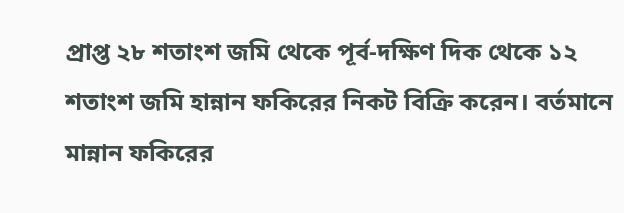প্রাপ্ত ২৮ শতাংশ জমি থেকে পূর্ব-দক্ষিণ দিক থেকে ১২ শতাংশ জমি হান্নান ফকিরের নিকট বিক্রি করেন। বর্তমানে মান্নান ফকিরের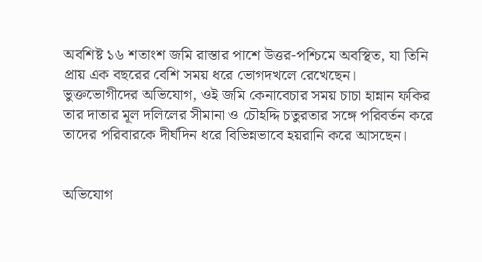অবশিষ্ট ১৬ শতাংশ জমি রাস্তার পাশে উত্তর-পশ্চিমে অবস্থিত, যা তিনি প্রায় এক বছরের বেশি সময় ধরে ভোগদখলে রেখেছেন।
ভুক্তভোগীদের অভিযোগ, ওই জমি কেনাবেচার সময় চাচা হান্নান ফকির তার দাতার মূল দলিলের সীমানা ও চৌহদ্দি চতুরতার সঙ্গে পরিবর্তন করে তাদের পরিবারকে দীর্ঘদিন ধরে বিভিন্নভাবে হয়রানি করে আসছেন।


অভিযোগ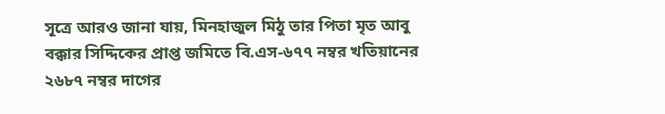সূত্রে আরও জানা যায়, মিনহাজুল মিঠু তার পিতা মৃত আবু বক্কার সিদ্দিকের প্রাপ্ত জমিতে বি.এস-৬৭৭ নম্বর খতিয়ানের ২৬৮৭ নম্বর দাগের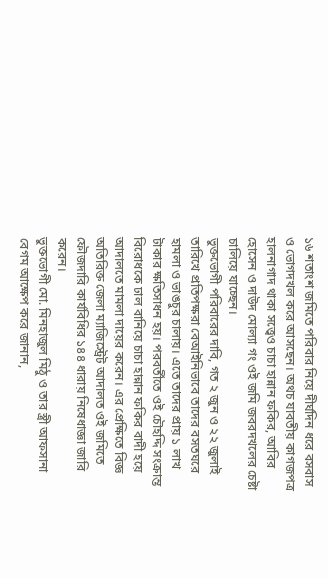১৬ শতাংশ জমিতে পরিবার নিয়ে দীর্ঘদিন ধরে বসবাস ও ভোগদখল করে আসছেন। অথচ যাবতীয় কাগজপত্র হালনাগাদ থাকা সত্ত্বেও চাচা হান্নান ফকির, আবির হোসেন ও দাউদ মোল্যা গং ওই জমি জবরদখলের চেষ্টা চালিয়ে যাচ্ছেন।
ভুক্তভোগী পরিবারের দাবি, গত ২ জুন ও ২২ জুলাই তারিখে প্রতিপক্ষরা বেআইনিভাবে তাদের বসতঘরে হামলা ও ভাঙচুর চালায়। এতে তাদের প্রায় ১ লাখ টাকার ক্ষতিসাধন হয়। পরবর্তীতে ওই চৌহদ্দি সংক্রান্ত বিরোধকে ঢাল বানিয়ে চাচা হান্নান ফকির বাদী হয়ে আদালতে মামলা দায়ের করেন। এর প্রেক্ষিতে বিজ্ঞ অতিরিক্ত জেলা ম্যাজিস্ট্রেট আদালত ওই জমিতে ফৌজদারি কার্যবিধির ১৪৪ ধারায় নিষেধাজ্ঞা জারি করেন।
ভুক্তভোগী মো. মিনহাজুল মিঠু ও তার স্ত্রী আফসানা বেগম আক্ষেপ করে জানান,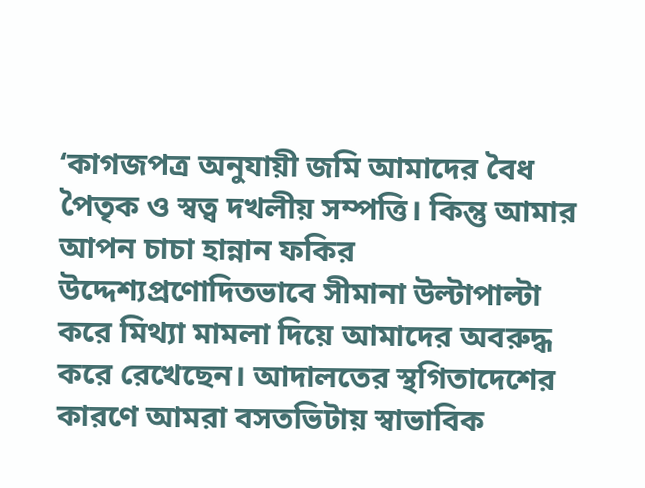‘কাগজপত্র অনুযায়ী জমি আমাদের বৈধ পৈতৃক ও স্বত্ব দখলীয় সম্পত্তি। কিন্তু আমার আপন চাচা হান্নান ফকির উদ্দেশ্যপ্রণোদিতভাবে সীমানা উল্টাপাল্টা করে মিথ্যা মামলা দিয়ে আমাদের অবরুদ্ধ করে রেখেছেন। আদালতের স্থগিতাদেশের কারণে আমরা বসতভিটায় স্বাভাবিক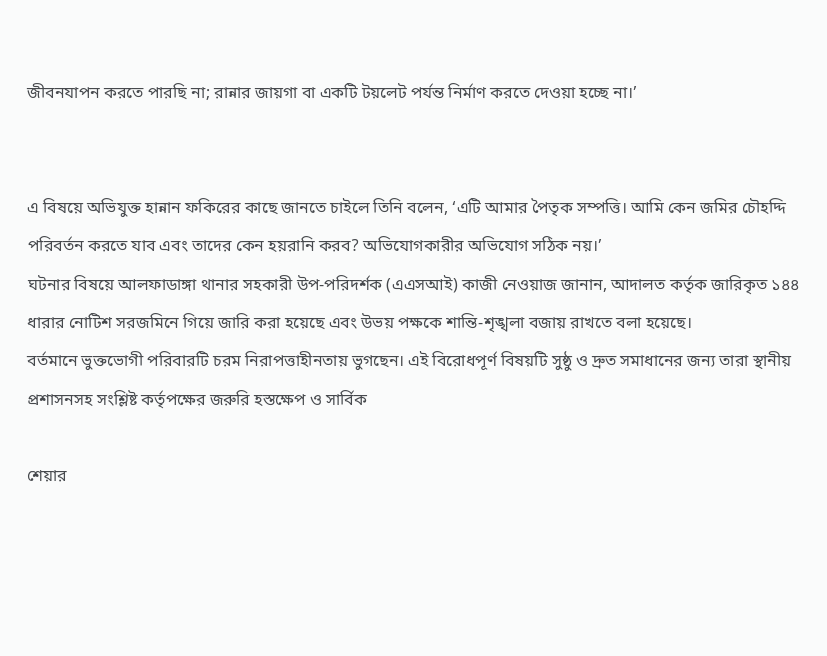জীবনযাপন করতে পারছি না; রান্নার জায়গা বা একটি টয়লেট পর্যন্ত নির্মাণ করতে দেওয়া হচ্ছে না।’


এ বিষয়ে অভিযুক্ত হান্নান ফকিরের কাছে জানতে চাইলে তিনি বলেন, ‘এটি আমার পৈতৃক সম্পত্তি। আমি কেন জমির চৌহদ্দি পরিবর্তন করতে যাব এবং তাদের কেন হয়রানি করব? অভিযোগকারীর অভিযোগ সঠিক নয়।’
ঘটনার বিষয়ে আলফাডাঙ্গা থানার সহকারী উপ-পরিদর্শক (এএসআই) কাজী নেওয়াজ জানান, আদালত কর্তৃক জারিকৃত ১৪৪ ধারার নোটিশ সরজমিনে গিয়ে জারি করা হয়েছে এবং উভয় পক্ষকে শান্তি-শৃঙ্খলা বজায় রাখতে বলা হয়েছে।
বর্তমানে ভুক্তভোগী পরিবারটি চরম নিরাপত্তাহীনতায় ভুগছেন। এই বিরোধপূর্ণ বিষয়টি সুষ্ঠু ও দ্রুত সমাধানের জন্য তারা স্থানীয় প্রশাসনসহ সংশ্লিষ্ট কর্তৃপক্ষের জরুরি হস্তক্ষেপ ও সার্বিক

শেয়ার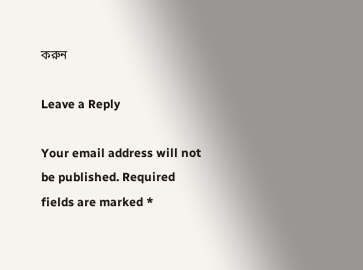করুন

Leave a Reply

Your email address will not be published. Required fields are marked *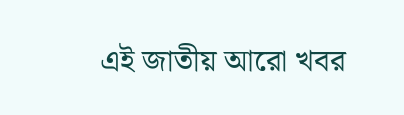এই জাতীয় আরো খবর